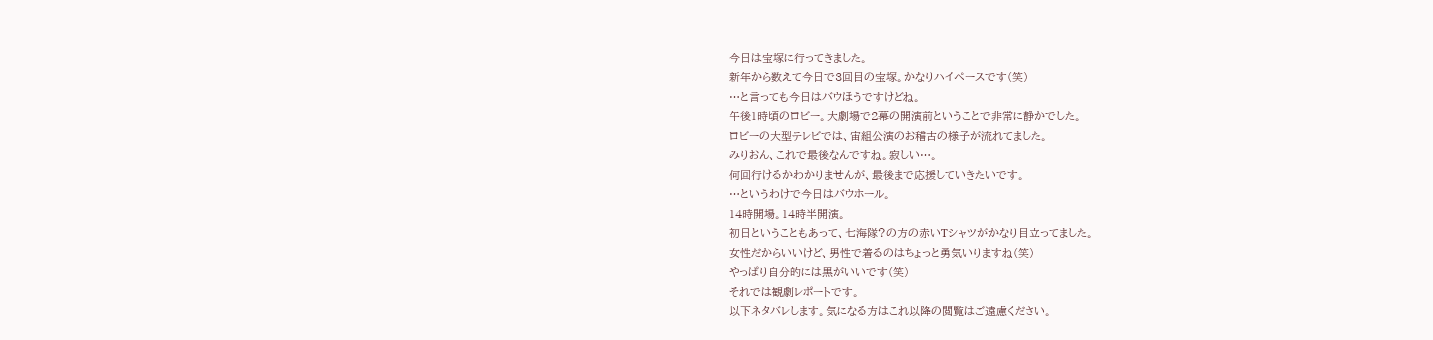今日は宝塚に行ってきました。
新年から数えて今日で3回目の宝塚。かなりハイペースです(笑)
…と言っても今日はバウほうですけどね。
午後1時頃のロビー。大劇場で2幕の開演前ということで非常に静かでした。
ロビーの大型テレビでは、宙組公演のお稽古の様子が流れてました。
みりおん、これで最後なんですね。寂しい…。
何回行けるかわかりませんが、最後まで応援していきたいです。
…というわけで今日はバウホール。
14時開場。14時半開演。
初日ということもあって、七海隊?の方の赤いTシャツがかなり目立ってました。
女性だからいいけど、男性で着るのはちょっと勇気いりますね(笑)
やっぱり自分的には黒がいいです(笑)
それでは観劇レポートです。
以下ネタバレします。気になる方はこれ以降の閲覧はご遠慮ください。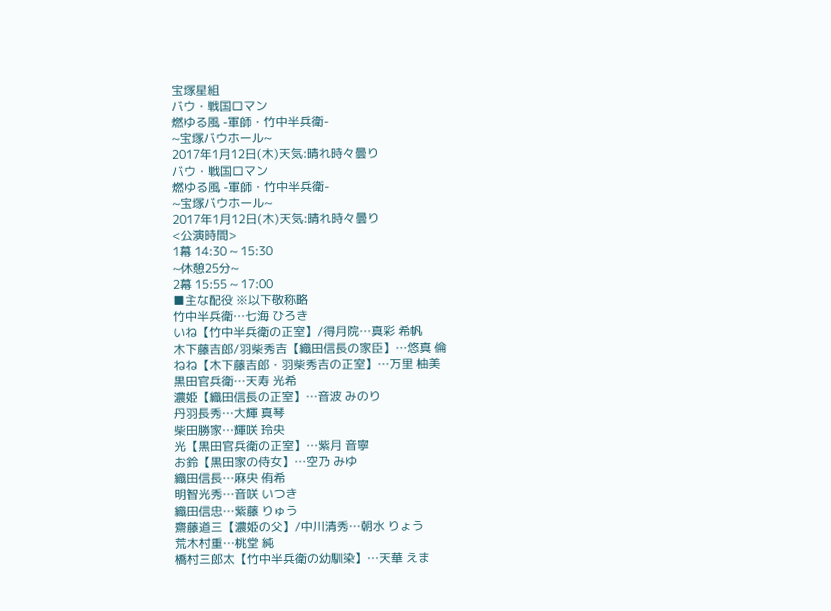宝塚星組
バウ・戦国ロマン
燃ゆる風 -軍師・竹中半兵衛-
~宝塚バウホール~
2017年1月12日(木)天気:晴れ時々曇り
バウ・戦国ロマン
燃ゆる風 -軍師・竹中半兵衛-
~宝塚バウホール~
2017年1月12日(木)天気:晴れ時々曇り
<公演時間>
1幕 14:30 ~ 15:30
~休憩25分~
2幕 15:55 ~ 17:00
■主な配役 ※以下敬称略
竹中半兵衛…七海 ひろき
いね【竹中半兵衛の正室】/得月院…真彩 希帆
木下藤吉郎/羽柴秀吉【織田信長の家臣】…悠真 倫
ねね【木下藤吉郎・羽柴秀吉の正室】…万里 柚美
黒田官兵衛…天寿 光希
濃姫【織田信長の正室】…音波 みのり
丹羽長秀…大輝 真琴
柴田勝家…輝咲 玲央
光【黒田官兵衛の正室】…紫月 音寧
お鈴【黒田家の侍女】…空乃 みゆ
織田信長…麻央 侑希
明智光秀…音咲 いつき
織田信忠…紫藤 りゅう
齋藤道三【濃姫の父】/中川清秀…朝水 りょう
荒木村重…桃堂 純
橋村三郎太【竹中半兵衛の幼馴染】…天華 えま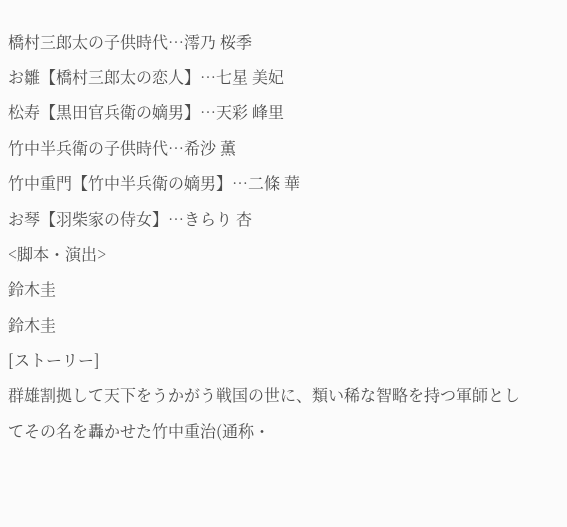橋村三郎太の子供時代…澪乃 桜季
お雛【橋村三郎太の恋人】…七星 美妃
松寿【黒田官兵衛の嫡男】…天彩 峰里
竹中半兵衛の子供時代…希沙 薫
竹中重門【竹中半兵衛の嫡男】…二條 華
お琴【羽柴家の侍女】…きらり 杏
<脚本・演出>
鈴木圭
鈴木圭
[ストーリー]
群雄割拠して天下をうかがう戦国の世に、類い稀な智略を持つ軍師としてその名を轟かせた竹中重治(通称・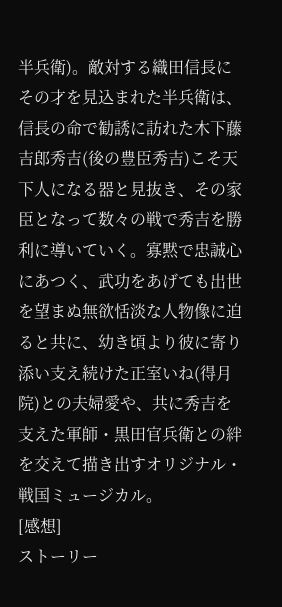半兵衛)。敵対する織田信長にその才を見込まれた半兵衛は、信長の命で勧誘に訪れた木下藤吉郎秀吉(後の豊臣秀吉)こそ天下人になる器と見抜き、その家臣となって数々の戦で秀吉を勝利に導いていく。寡黙で忠誠心にあつく、武功をあげても出世を望まぬ無欲恬淡な人物像に迫ると共に、幼き頃より彼に寄り添い支え続けた正室いね(得月院)との夫婦愛や、共に秀吉を支えた軍師・黒田官兵衛との絆を交えて描き出すオリジナル・戦国ミュージカル。
[感想]
ストーリー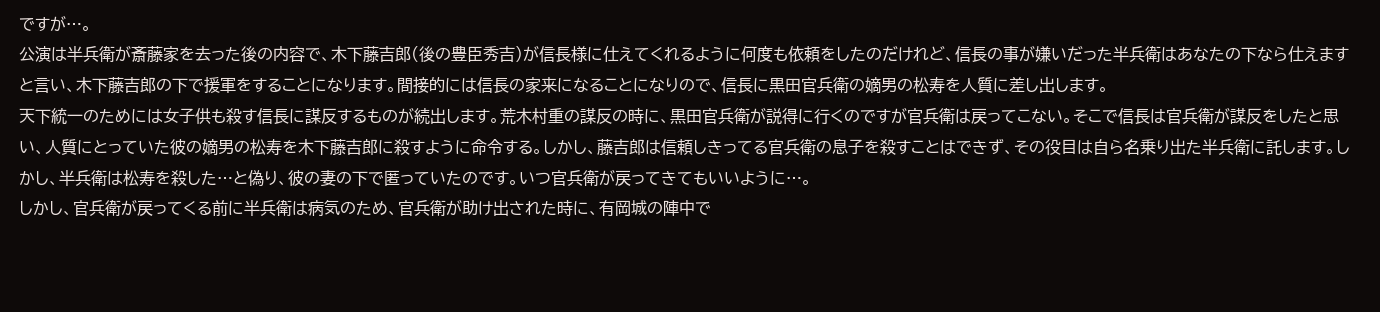ですが…。
公演は半兵衛が斎藤家を去った後の内容で、木下藤吉郎(後の豊臣秀吉)が信長様に仕えてくれるように何度も依頼をしたのだけれど、信長の事が嫌いだった半兵衛はあなたの下なら仕えますと言い、木下藤吉郎の下で援軍をすることになります。間接的には信長の家来になることになりので、信長に黒田官兵衛の嫡男の松寿を人質に差し出します。
天下統一のためには女子供も殺す信長に謀反するものが続出します。荒木村重の謀反の時に、黒田官兵衛が説得に行くのですが官兵衛は戻ってこない。そこで信長は官兵衛が謀反をしたと思い、人質にとっていた彼の嫡男の松寿を木下藤吉郎に殺すように命令する。しかし、藤吉郎は信頼しきってる官兵衛の息子を殺すことはできず、その役目は自ら名乗り出た半兵衛に託します。しかし、半兵衛は松寿を殺した…と偽り、彼の妻の下で匿っていたのです。いつ官兵衛が戻ってきてもいいように…。
しかし、官兵衛が戻ってくる前に半兵衛は病気のため、官兵衛が助け出された時に、有岡城の陣中で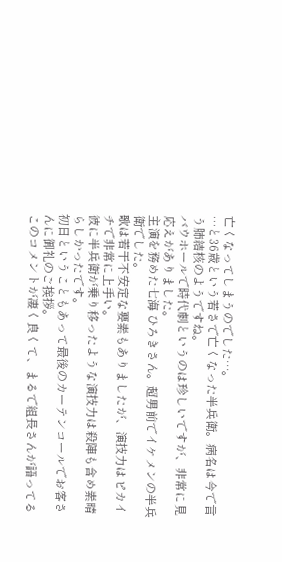亡くなってしまうのでした…。
…と36歳という若さで亡くなった半兵衛。病名は今で言う肺結核のようですね。
バウホールで時代劇というのは珍しいですが、非常に見応えがありました。
主演を務めた七海 ひろきさん。超男前でイケメンの半兵衛でした。
歌は若干不安定な要素もありましたが、演技力はピカイチで非常に上手い。
彼に半兵衛が乗り移ったような演技力は殺陣も含め素晴らしかったです。
初日ということもあって最後のカーテンコールでお客さんに御礼のご挨拶。
このコメントが凄く良くて、まるで組長さんが語ってる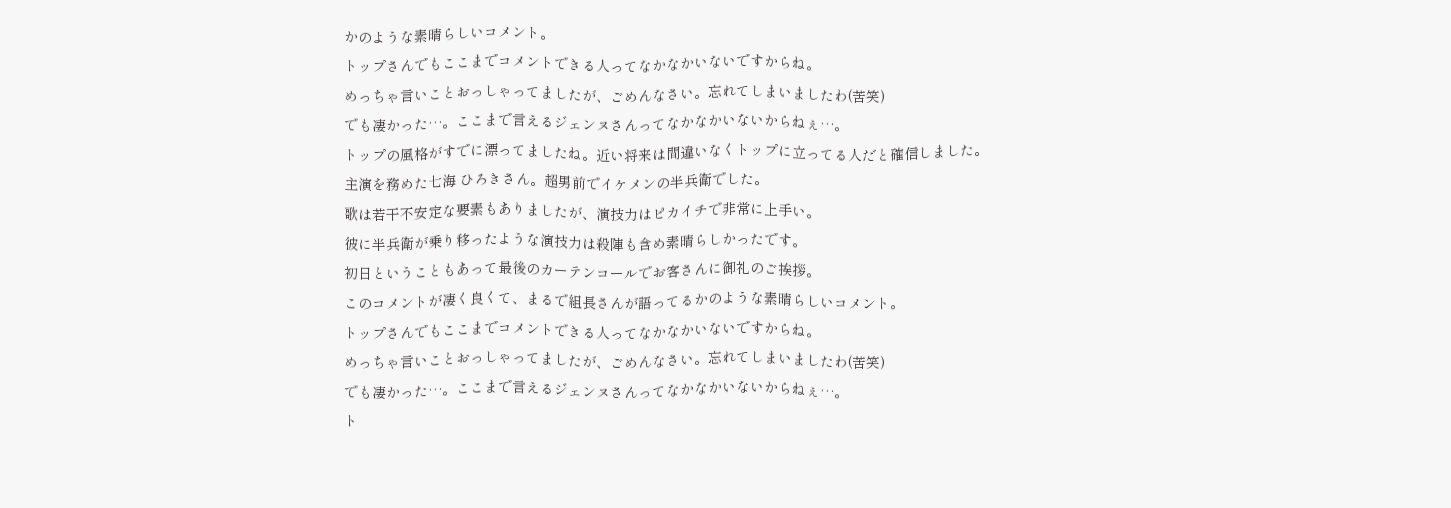かのような素晴らしいコメント。
トップさんでもここまでコメントできる人ってなかなかいないですからね。
めっちゃ言いことおっしゃってましたが、ごめんなさい。忘れてしまいましたわ(苦笑)
でも凄かった…。ここまで言えるジェンヌさんってなかなかいないからねぇ…。
トップの風格がすでに漂ってましたね。近い将来は間違いなくトップに立ってる人だと確信しました。
主演を務めた七海 ひろきさん。超男前でイケメンの半兵衛でした。
歌は若干不安定な要素もありましたが、演技力はピカイチで非常に上手い。
彼に半兵衛が乗り移ったような演技力は殺陣も含め素晴らしかったです。
初日ということもあって最後のカーテンコールでお客さんに御礼のご挨拶。
このコメントが凄く良くて、まるで組長さんが語ってるかのような素晴らしいコメント。
トップさんでもここまでコメントできる人ってなかなかいないですからね。
めっちゃ言いことおっしゃってましたが、ごめんなさい。忘れてしまいましたわ(苦笑)
でも凄かった…。ここまで言えるジェンヌさんってなかなかいないからねぇ…。
ト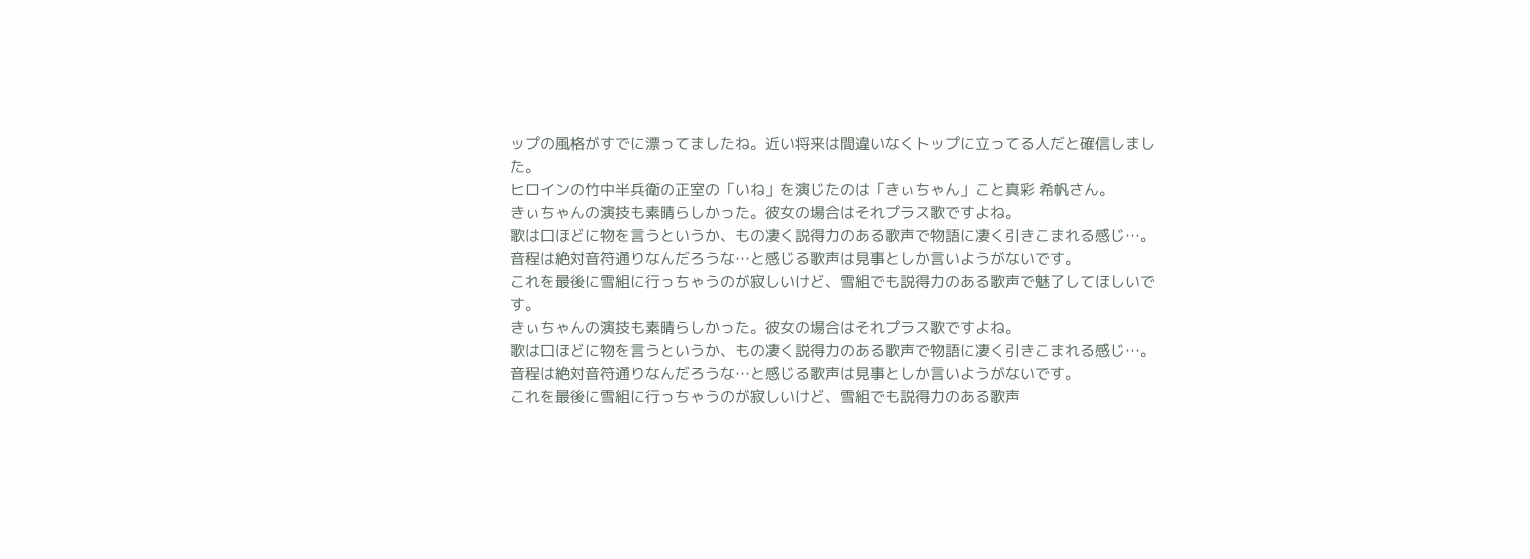ップの風格がすでに漂ってましたね。近い将来は間違いなくトップに立ってる人だと確信しました。
ヒロインの竹中半兵衛の正室の「いね」を演じたのは「きぃちゃん」こと真彩 希帆さん。
きぃちゃんの演技も素晴らしかった。彼女の場合はそれプラス歌ですよね。
歌は口ほどに物を言うというか、もの凄く説得力のある歌声で物語に凄く引きこまれる感じ…。
音程は絶対音符通りなんだろうな…と感じる歌声は見事としか言いようがないです。
これを最後に雪組に行っちゃうのが寂しいけど、雪組でも説得力のある歌声で魅了してほしいです。
きぃちゃんの演技も素晴らしかった。彼女の場合はそれプラス歌ですよね。
歌は口ほどに物を言うというか、もの凄く説得力のある歌声で物語に凄く引きこまれる感じ…。
音程は絶対音符通りなんだろうな…と感じる歌声は見事としか言いようがないです。
これを最後に雪組に行っちゃうのが寂しいけど、雪組でも説得力のある歌声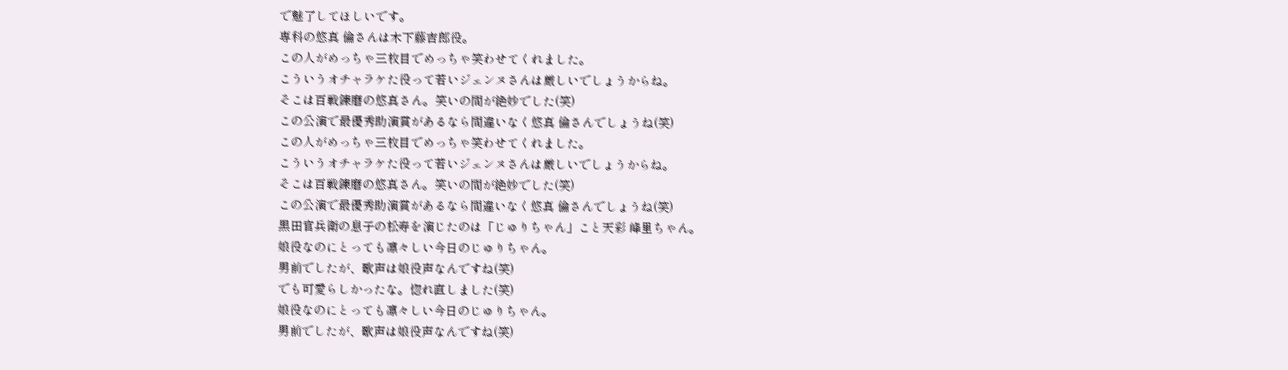で魅了してほしいです。
専科の悠真 倫さんは木下藤吉郎役。
この人がめっちゃ三枚目でめっちゃ笑わせてくれました。
こういうオチャラケた役って若いジェンヌさんは厳しいでしょうからね。
そこは百戦錬磨の悠真さん。笑いの間が絶妙でした(笑)
この公演で最優秀助演賞があるなら間違いなく悠真 倫さんでしょうね(笑)
この人がめっちゃ三枚目でめっちゃ笑わせてくれました。
こういうオチャラケた役って若いジェンヌさんは厳しいでしょうからね。
そこは百戦錬磨の悠真さん。笑いの間が絶妙でした(笑)
この公演で最優秀助演賞があるなら間違いなく悠真 倫さんでしょうね(笑)
黒田官兵衛の息子の松寿を演じたのは「じゅりちゃん」こと天彩 峰里ちゃん。
娘役なのにとっても凛々しい今日のじゅりちゃん。
男前でしたが、歌声は娘役声なんですね(笑)
でも可愛らしかったな。惚れ直しました(笑)
娘役なのにとっても凛々しい今日のじゅりちゃん。
男前でしたが、歌声は娘役声なんですね(笑)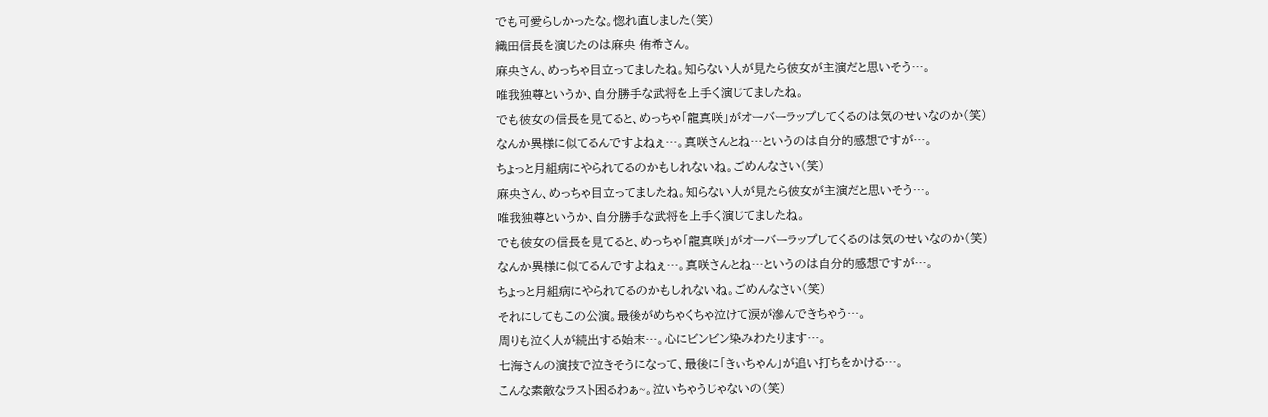でも可愛らしかったな。惚れ直しました(笑)
織田信長を演じたのは麻央 侑希さん。
麻央さん、めっちゃ目立ってましたね。知らない人が見たら彼女が主演だと思いそう…。
唯我独尊というか、自分勝手な武将を上手く演じてましたね。
でも彼女の信長を見てると、めっちゃ「龍真咲」がオーバーラップしてくるのは気のせいなのか(笑)
なんか異様に似てるんですよねぇ…。真咲さんとね…というのは自分的感想ですが…。
ちょっと月組病にやられてるのかもしれないね。ごめんなさい(笑)
麻央さん、めっちゃ目立ってましたね。知らない人が見たら彼女が主演だと思いそう…。
唯我独尊というか、自分勝手な武将を上手く演じてましたね。
でも彼女の信長を見てると、めっちゃ「龍真咲」がオーバーラップしてくるのは気のせいなのか(笑)
なんか異様に似てるんですよねぇ…。真咲さんとね…というのは自分的感想ですが…。
ちょっと月組病にやられてるのかもしれないね。ごめんなさい(笑)
それにしてもこの公演。最後がめちゃくちゃ泣けて涙が滲んできちゃう…。
周りも泣く人が続出する始末…。心にビンビン染みわたります…。
七海さんの演技で泣きそうになって、最後に「きぃちゃん」が追い打ちをかける…。
こんな素敵なラスト困るわぁ~。泣いちゃうじゃないの(笑)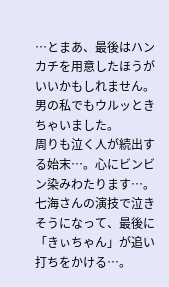…とまあ、最後はハンカチを用意したほうがいいかもしれません。
男の私でもウルッときちゃいました。
周りも泣く人が続出する始末…。心にビンビン染みわたります…。
七海さんの演技で泣きそうになって、最後に「きぃちゃん」が追い打ちをかける…。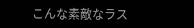こんな素敵なラス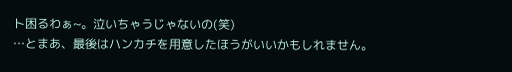ト困るわぁ~。泣いちゃうじゃないの(笑)
…とまあ、最後はハンカチを用意したほうがいいかもしれません。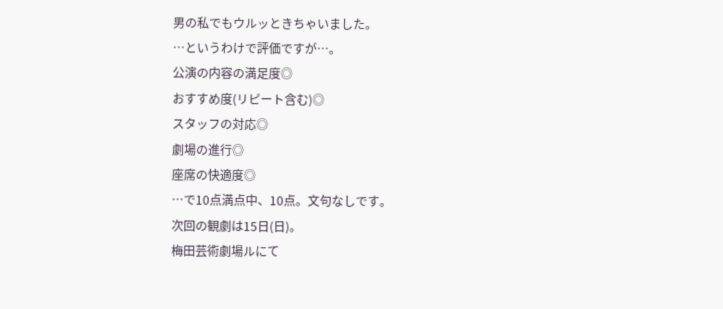男の私でもウルッときちゃいました。
…というわけで評価ですが…。
公演の内容の満足度◎
おすすめ度(リピート含む)◎
スタッフの対応◎
劇場の進行◎
座席の快適度◎
…で10点満点中、10点。文句なしです。
次回の観劇は15日(日)。
梅田芸術劇場ルにて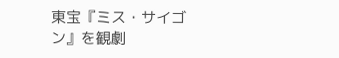東宝『ミス・サイゴン』を観劇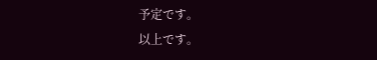予定です。
以上です。